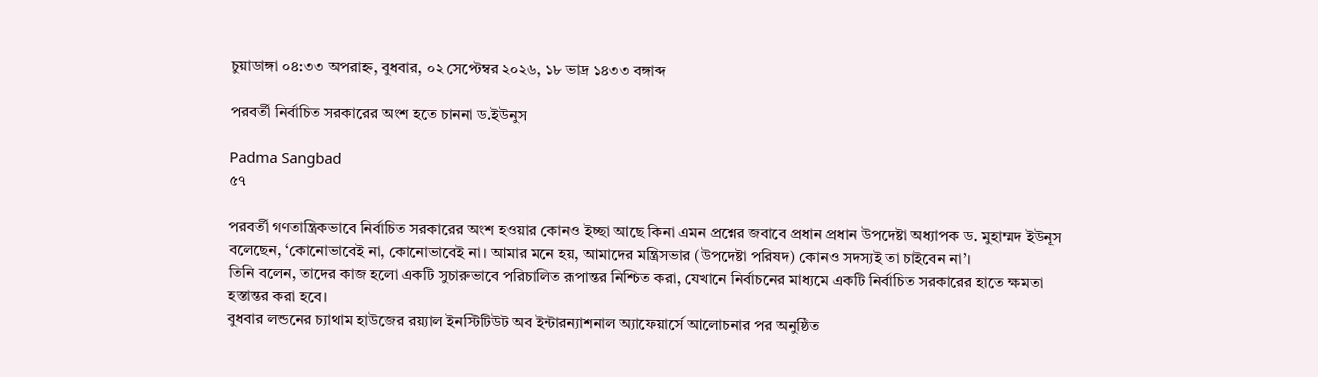চুয়াডাঙ্গা ০৪:৩৩ অপরাহ্ন, বুধবার, ০২ সেপ্টেম্বর ২০২৬, ১৮ ভাদ্র ১৪৩৩ বঙ্গাব্দ

পরবর্তী নির্বাচিত সরকারের অংশ হতে চাননা ড.ইউনুস

Padma Sangbad
৫৭

পরবর্তী গণতান্ত্রিকভাবে নির্বাচিত সরকারের অংশ হওয়ার কোনও ইচ্ছা আছে কিনা এমন প্রশ্নের জবাবে প্রধান প্রধান উপদেষ্টা অধ্যাপক ড. মুহাম্মদ ইউনূস বলেছেন, ‘কোনোভাবেই না, কোনোভাবেই না। আমার মনে হয়, আমাদের মন্ত্রিসভার (উপদেষ্টা পরিষদ) কোনও সদস্যই তা চাইবেন না’।
তিনি বলেন, তাদের কাজ হলো একটি সুচারুভাবে পরিচালিত রূপান্তর নিশ্চিত করা, যেখানে নির্বাচনের মাধ্যমে একটি নির্বাচিত সরকারের হাতে ক্ষমতা হস্তান্তর করা হবে।
বুধবার লন্ডনের চ্যাথাম হাউজের রয়্যাল ইনস্টিটিউট অব ইন্টারন্যাশনাল অ্যাফেয়ার্সে আলোচনার পর অনুষ্ঠিত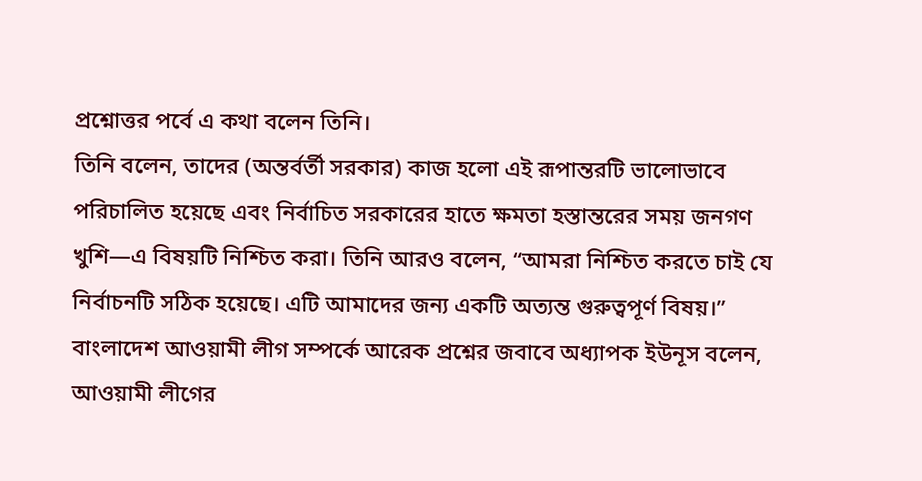প্রশ্নোত্তর পর্বে এ কথা বলেন তিনি।
তিনি বলেন, তাদের (অন্তর্বর্তী সরকার) কাজ হলো এই রূপান্তরটি ভালোভাবে পরিচালিত হয়েছে এবং নির্বাচিত সরকারের হাতে ক্ষমতা হস্তান্তরের সময় জনগণ খুশি—এ বিষয়টি নিশ্চিত করা। তিনি আরও বলেন, “আমরা নিশ্চিত করতে চাই যে নির্বাচনটি সঠিক হয়েছে। এটি আমাদের জন্য একটি অত্যন্ত গুরুত্বপূর্ণ বিষয়।”
বাংলাদেশ আওয়ামী লীগ সম্পর্কে আরেক প্রশ্নের জবাবে অধ্যাপক ইউনূস বলেন, আওয়ামী লীগের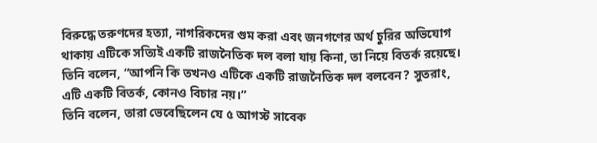বিরুদ্ধে তরুণদের হত্যা, নাগরিকদের গুম করা এবং জনগণের অর্থ চুরির অভিযোগ থাকায় এটিকে সত্যিই একটি রাজনৈতিক দল বলা যায় কিনা, তা নিয়ে বিতর্ক রয়েছে।
তিনি বলেন, “আপনি কি তখনও এটিকে একটি রাজনৈতিক দল বলবেন? সুতরাং, এটি একটি বিতর্ক, কোনও বিচার নয়।”
তিনি বলেন, তারা ভেবেছিলেন যে ৫ আগস্ট সাবেক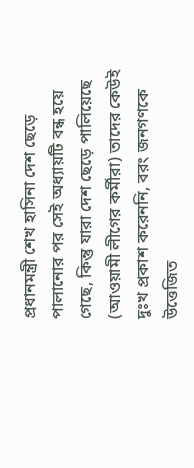প্রধানমন্ত্রী শেখ হাসিনা দেশ ছেড়ে পালানোর পর সেই অধ্যায়টি বন্ধ হয়ে গেছে, কিন্তু যারা দেশ ছেড়ে পালিয়েছে (আওয়ামী লীগের কর্মীরা) তাদের কেউই দুঃখ প্রকাশ করেননি, বরং জনগণকে উত্তেজিত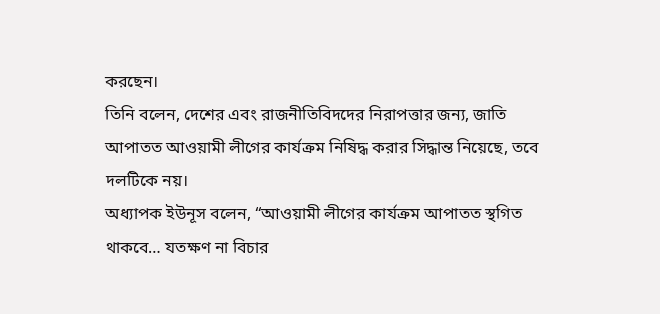করছেন।
তিনি বলেন, দেশের এবং রাজনীতিবিদদের নিরাপত্তার জন্য, জাতি আপাতত আওয়ামী লীগের কার্যক্রম নিষিদ্ধ করার সিদ্ধান্ত নিয়েছে, তবে দলটিকে নয়।
অধ্যাপক ইউনূস বলেন, “আওয়ামী লীগের কার্যক্রম আপাতত স্থগিত থাকবে… যতক্ষণ না বিচার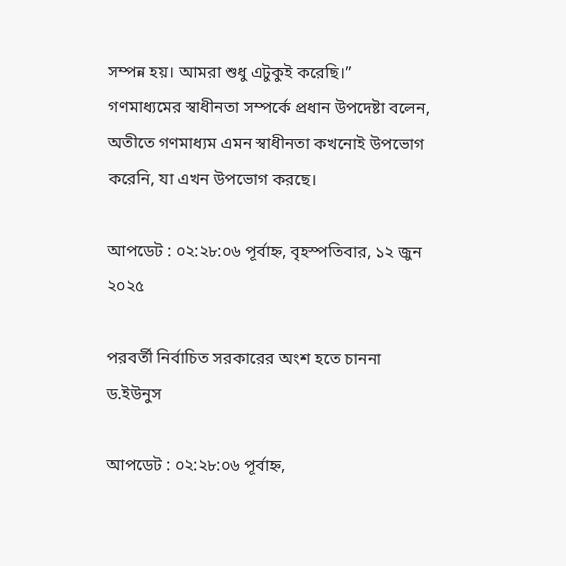সম্পন্ন হয়। আমরা শুধু এটুকুই করেছি।”
গণমাধ্যমের স্বাধীনতা সম্পর্কে প্রধান উপদেষ্টা বলেন, অতীতে গণমাধ্যম এমন স্বাধীনতা কখনোই উপভোগ করেনি, যা এখন উপভোগ করছে।

আপডেট : ০২:২৮:০৬ পূর্বাহ্ন, বৃহস্পতিবার, ১২ জুন ২০২৫

পরবর্তী নির্বাচিত সরকারের অংশ হতে চাননা ড.ইউনুস

আপডেট : ০২:২৮:০৬ পূর্বাহ্ন,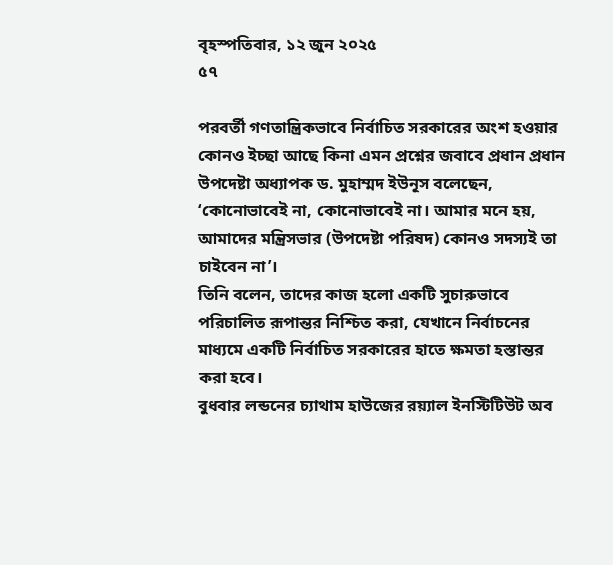বৃহস্পতিবার, ১২ জুন ২০২৫
৫৭

পরবর্তী গণতান্ত্রিকভাবে নির্বাচিত সরকারের অংশ হওয়ার কোনও ইচ্ছা আছে কিনা এমন প্রশ্নের জবাবে প্রধান প্রধান উপদেষ্টা অধ্যাপক ড. মুহাম্মদ ইউনূস বলেছেন, ‘কোনোভাবেই না, কোনোভাবেই না। আমার মনে হয়, আমাদের মন্ত্রিসভার (উপদেষ্টা পরিষদ) কোনও সদস্যই তা চাইবেন না’।
তিনি বলেন, তাদের কাজ হলো একটি সুচারুভাবে পরিচালিত রূপান্তর নিশ্চিত করা, যেখানে নির্বাচনের মাধ্যমে একটি নির্বাচিত সরকারের হাতে ক্ষমতা হস্তান্তর করা হবে।
বুধবার লন্ডনের চ্যাথাম হাউজের রয়্যাল ইনস্টিটিউট অব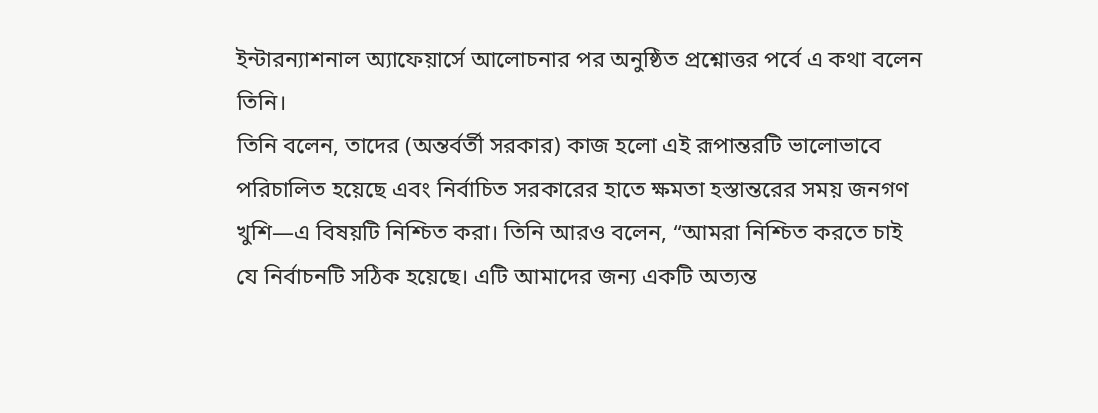ইন্টারন্যাশনাল অ্যাফেয়ার্সে আলোচনার পর অনুষ্ঠিত প্রশ্নোত্তর পর্বে এ কথা বলেন তিনি।
তিনি বলেন, তাদের (অন্তর্বর্তী সরকার) কাজ হলো এই রূপান্তরটি ভালোভাবে পরিচালিত হয়েছে এবং নির্বাচিত সরকারের হাতে ক্ষমতা হস্তান্তরের সময় জনগণ খুশি—এ বিষয়টি নিশ্চিত করা। তিনি আরও বলেন, “আমরা নিশ্চিত করতে চাই যে নির্বাচনটি সঠিক হয়েছে। এটি আমাদের জন্য একটি অত্যন্ত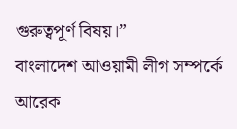গুরুত্বপূর্ণ বিষয়।”
বাংলাদেশ আওয়ামী লীগ সম্পর্কে আরেক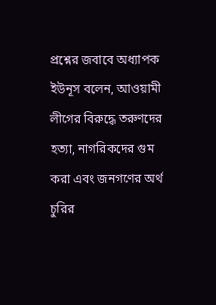প্রশ্নের জবাবে অধ্যাপক ইউনূস বলেন, আওয়ামী লীগের বিরুদ্ধে তরুণদের হত্যা, নাগরিকদের গুম করা এবং জনগণের অর্থ চুরির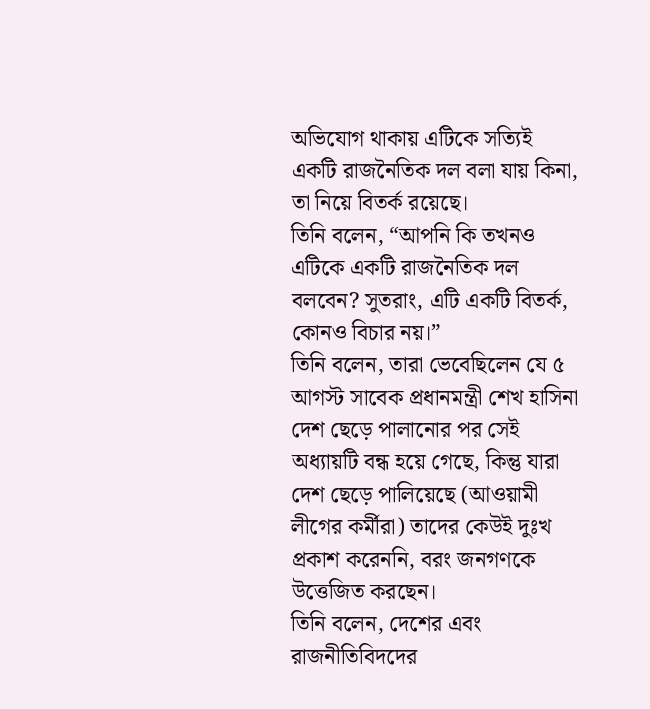অভিযোগ থাকায় এটিকে সত্যিই একটি রাজনৈতিক দল বলা যায় কিনা, তা নিয়ে বিতর্ক রয়েছে।
তিনি বলেন, “আপনি কি তখনও এটিকে একটি রাজনৈতিক দল বলবেন? সুতরাং, এটি একটি বিতর্ক, কোনও বিচার নয়।”
তিনি বলেন, তারা ভেবেছিলেন যে ৫ আগস্ট সাবেক প্রধানমন্ত্রী শেখ হাসিনা দেশ ছেড়ে পালানোর পর সেই অধ্যায়টি বন্ধ হয়ে গেছে, কিন্তু যারা দেশ ছেড়ে পালিয়েছে (আওয়ামী লীগের কর্মীরা) তাদের কেউই দুঃখ প্রকাশ করেননি, বরং জনগণকে উত্তেজিত করছেন।
তিনি বলেন, দেশের এবং রাজনীতিবিদদের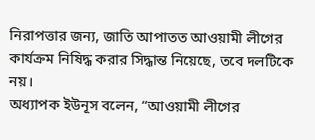নিরাপত্তার জন্য, জাতি আপাতত আওয়ামী লীগের কার্যক্রম নিষিদ্ধ করার সিদ্ধান্ত নিয়েছে, তবে দলটিকে নয়।
অধ্যাপক ইউনূস বলেন, “আওয়ামী লীগের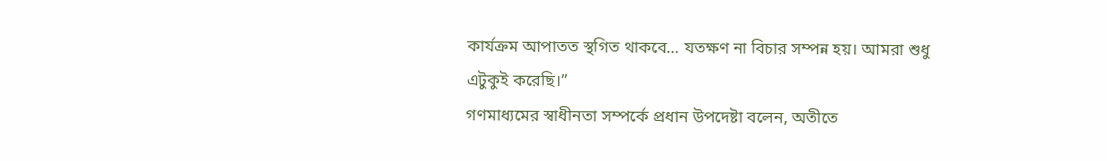কার্যক্রম আপাতত স্থগিত থাকবে… যতক্ষণ না বিচার সম্পন্ন হয়। আমরা শুধু এটুকুই করেছি।”
গণমাধ্যমের স্বাধীনতা সম্পর্কে প্রধান উপদেষ্টা বলেন, অতীতে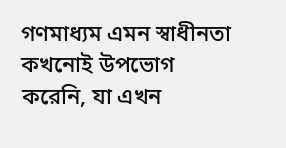গণমাধ্যম এমন স্বাধীনতা কখনোই উপভোগ করেনি, যা এখন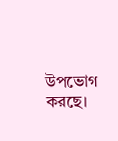উপভোগ করছে।